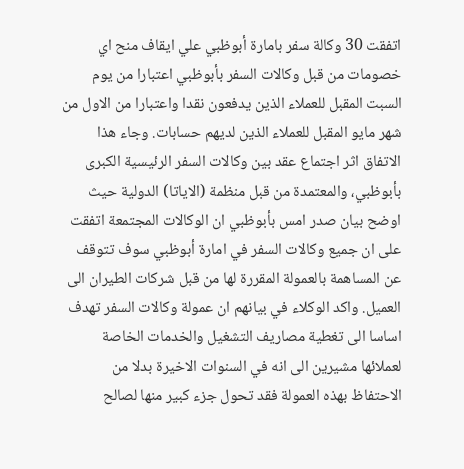اتفقت 30 وكالة سفر بامارة أبوظبي علي ايقاف منح اي خصومات من قبل وكالات السفر بأبوظبي اعتبارا من يوم السبت المقبل للعملاء الذين يدفعون نقدا واعتبارا من الاول من شهر مايو المقبل للعملاء الذين لديهم حسابات. وجاء هذا الاتفاق اثر اجتماع عقد بين وكالات السفر الرئيسية الكبرى بأبوظبي، والمعتمدة من قبل منظمة (الاياتا) الدولية حيث اوضح بيان صدر امس بأبوظبي ان الوكالات المجتمعة اتفقت على ان جميع وكالات السفر في امارة أبوظبي سوف تتوقف عن المساهمة بالعمولة المقررة لها من قبل شركات الطيران الى العميل. واكد الوكلاء في بيانهم ان عمولة وكالات السفر تهدف اساسا الى تغطية مصاريف التشغيل والخدمات الخاصة لعملائها مشيرين الى انه في السنوات الاخيرة بدلا من الاحتفاظ بهذه العمولة فقد تحول جزء كبير منها لصالح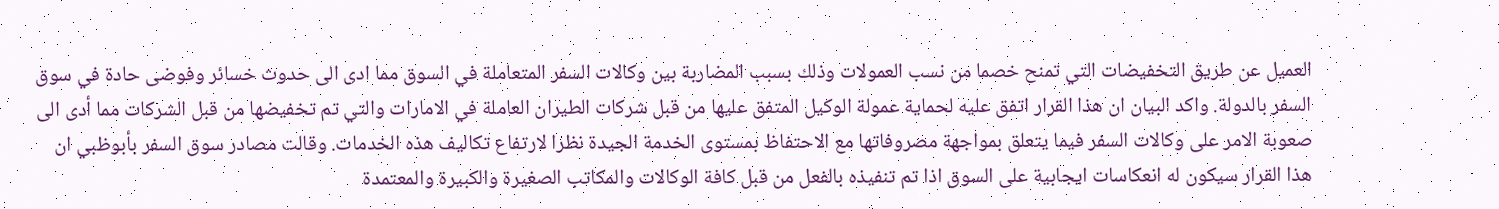العميل عن طريق التخفيضات التي تمنح خصما من نسب العمولات وذلك بسبب المضاربة بين وكالات السفر المتعاملة في السوق مما ادى الى حدوث خسائر وفوضى حادة في سوق السفر بالدولة. واكد البيان ان هذا القرار اتفق عليه لحماية عمولة الوكيل المتفق عليها من قبل شركات الطيران العاملة في الامارات والتي تم تخفيضها من قبل الشركات مما أدى الى صعوبة الامر على وكالات السفر فيما يتعلق بمواجهة مصروفاتها مع الاحتفاظ بمستوى الخدمة الجيدة نظرا لارتفاع تكاليف هذه الخدمات. وقالت مصادر سوق السفر بأبوظبي ان هذا القرار سيكون له انعكاسات ايجابية على السوق اذا تم تنفيذه بالفعل من قبل كافة الوكالات والمكاتب الصغيرة والكبيرة والمعتمدة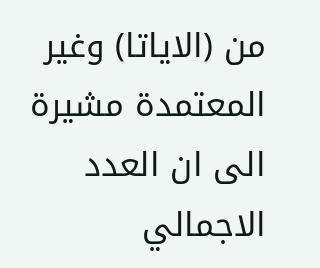من (الاياتا) وغير المعتمدة مشيرة الى ان العدد الاجمالي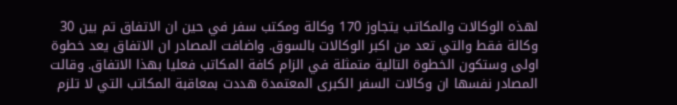لهذه الوكالات والمكاتب يتجاوز 170 وكالة ومكتب سفر في حين ان الاتفاق تم بين 30 وكالة فقط والتي تعد من اكبر الوكالات بالسوق. واضافت المصادر ان الاتفاق يعد خطوة اولى وستكون الخطوة التالية متمثلة في الزام كافة المكاتب فعليا بهذا الاتفاق. وقالت المصادر نفسها ان وكالات السفر الكبرى المعتمدة هددت بمعاقبة المكاتب التي لا تلزم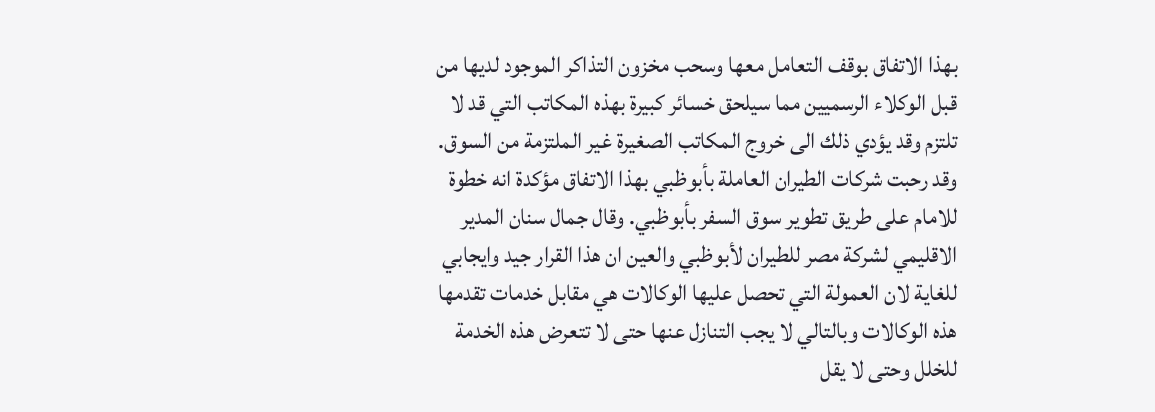بهذا الاتفاق بوقف التعامل معها وسحب مخزون التذاكر الموجود لديها من قبل الوكلاء الرسميين مما سيلحق خسائر كبيرة بهذه المكاتب التي قد لا تلتزم وقد يؤدي ذلك الى خروج المكاتب الصغيرة غير الملتزمة من السوق. وقد رحبت شركات الطيران العاملة بأبوظبي بهذا الاتفاق مؤكدة انه خطوة للامام على طريق تطوير سوق السفر بأبوظبي. وقال جمال سنان المدير الاقليمي لشركة مصر للطيران لأبوظبي والعين ان هذا القرار جيد وايجابي للغاية لان العمولة التي تحصل عليها الوكالات هي مقابل خدمات تقدمها هذه الوكالات وبالتالي لا يجب التنازل عنها حتى لا تتعرض هذه الخدمة للخلل وحتى لا يقل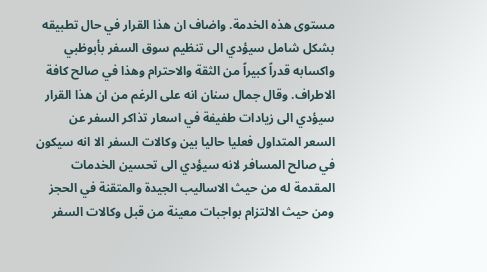مستوى هذه الخدمة. واضاف ان هذا القرار في حال تطبيقه بشكل شامل سيؤدي الى تنظيم سوق السفر بأبوظبي واكسابه قدراً كبيراً من الثقة والاحترام وهذا في صالح كافة الاطراف. وقال جمال سنان انه على الرغم من ان هذا القرار سيؤدي الى زيادات طفيفة في اسعار تذاكر السفر عن السعر المتداول فعليا حاليا بين وكالات السفر الا انه سيكون في صالح المسافر لانه سيؤدي الى تحسين الخدمات المقدمة له من حيث الاساليب الجيدة والمتقنة في الحجز ومن حيث الالتزام بواجبات معينة من قبل وكالات السفر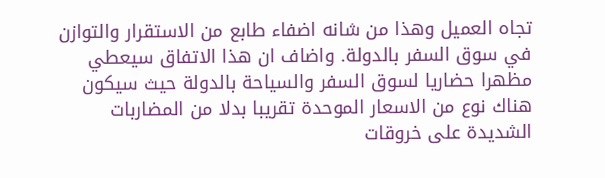تجاه العميل وهذا من شانه اضفاء طابع من الاستقرار والتوازن في سوق السفر بالدولة. واضاف ان هذا الاتفاق سيعطي مظهرا حضاريا لسوق السفر والسياحة بالدولة حيث سيكون هناك نوع من الاسعار الموحدة تقريبا بدلا من المضاربات الشديدة على خروقات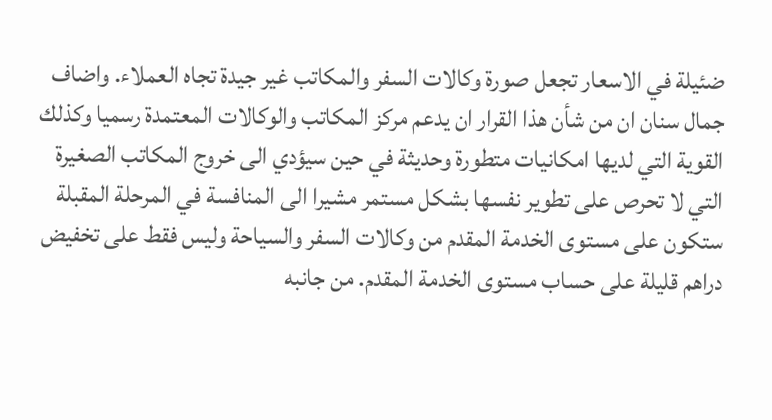ضئيلة في الاسعار تجعل صورة وكالات السفر والمكاتب غير جيدة تجاه العملاء. واضاف جمال سنان ان من شأن هذا القرار ان يدعم مركز المكاتب والوكالات المعتمدة رسميا وكذلك القوية التي لديها امكانيات متطورة وحديثة في حين سيؤدي الى خروج المكاتب الصغيرة التي لا تحرص على تطوير نفسها بشكل مستمر مشيرا الى المنافسة في المرحلة المقبلة ستكون على مستوى الخدمة المقدم من وكالات السفر والسياحة وليس فقط على تخفيض دراهم قليلة على حساب مستوى الخدمة المقدم. من جانبه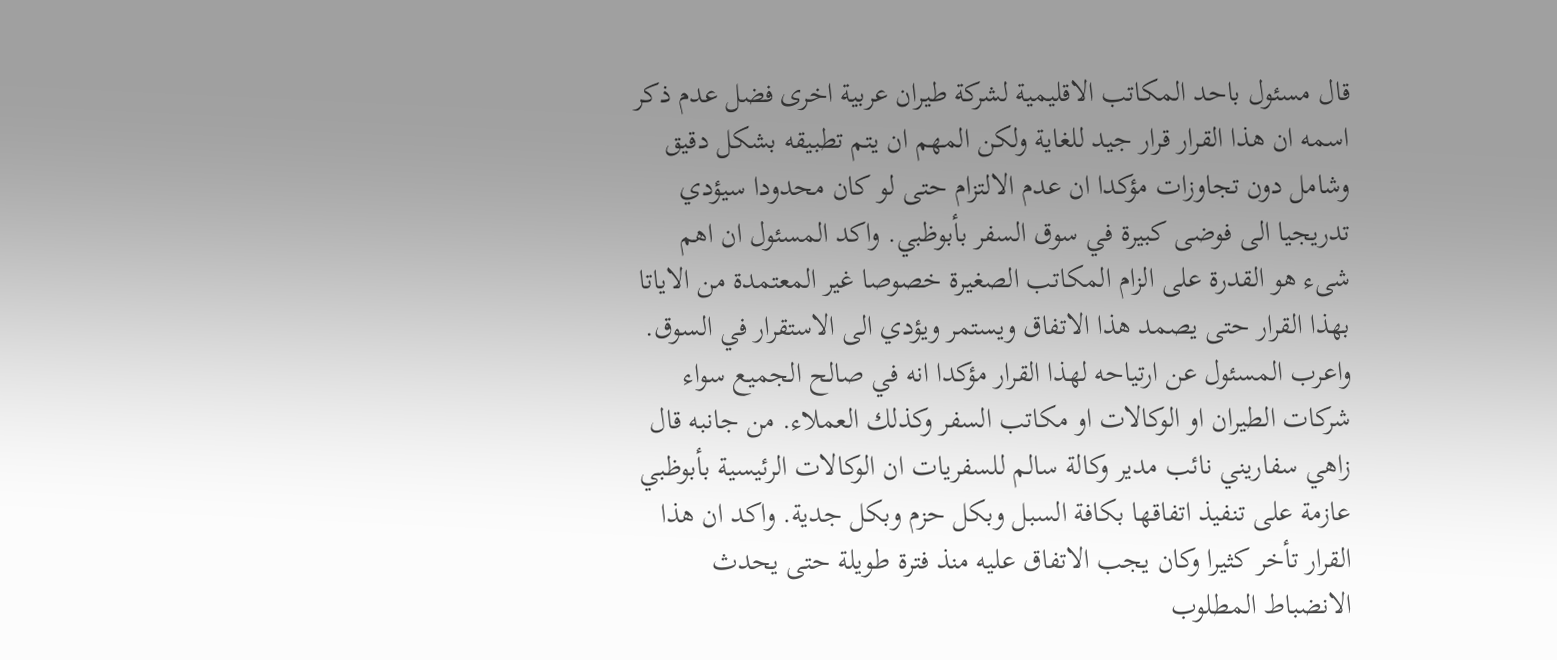قال مسئول باحد المكاتب الاقليمية لشركة طيران عربية اخرى فضل عدم ذكر اسمه ان هذا القرار قرار جيد للغاية ولكن المهم ان يتم تطبيقه بشكل دقيق وشامل دون تجاوزات مؤكدا ان عدم الالتزام حتى لو كان محدودا سيؤدي تدريجيا الى فوضى كبيرة في سوق السفر بأبوظبي. واكد المسئول ان اهم شىء هو القدرة على الزام المكاتب الصغيرة خصوصا غير المعتمدة من الاياتا بهذا القرار حتى يصمد هذا الاتفاق ويستمر ويؤدي الى الاستقرار في السوق. واعرب المسئول عن ارتياحه لهذا القرار مؤكدا انه في صالح الجميع سواء شركات الطيران او الوكالات او مكاتب السفر وكذلك العملاء. من جانبه قال زاهي سفاريني نائب مدير وكالة سالم للسفريات ان الوكالات الرئيسية بأبوظبي عازمة على تنفيذ اتفاقها بكافة السبل وبكل حزم وبكل جدية. واكد ان هذا القرار تأخر كثيرا وكان يجب الاتفاق عليه منذ فترة طويلة حتى يحدث الانضباط المطلوب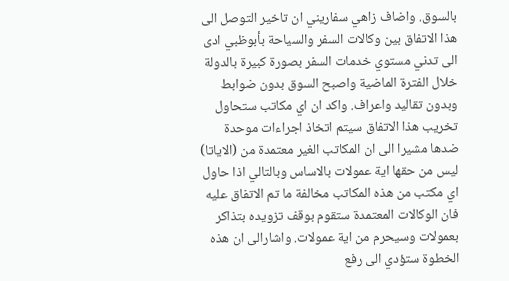بالسوق. واضاف زاهي سفاريني ان تاخير التوصل الى هذا الاتفاق بين وكالات السفر والسياحة بأبوظبي ادى الى تدني مستوي خدمات السفر بصورة كبيرة بالدولة خلال الفترة الماضية واصبح السوق بدون ضوابط وبدون تقاليد واعراف. واكد ان اي مكاتب ستحاول تخريب هذا الاتفاق سيتم اتخاذ اجراءات موحدة ضدها مشيرا الى ان المكاتب الغير معتمدة من (الاياتا) ليس من حقها اية عمولات بالاساس وبالتالي اذا حاول اي مكتب من هذه المكاتب مخالفة ما تم الاتفاق عليه فان الوكالات المعتمدة ستقوم بوقف تزويده بتذاكر بعمولات وسيحرم من اية عمولات. واشارالى ان هذه الخطوة ستؤدي الى رفع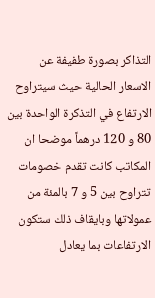التذاكر بصورة طفيفة عن الاسعار الحالية حيث سيتراوح الارتفاع في التذكرة الواحدة بين 80 و 120 درهماً موضحا ان المكاتب كانت تقدم خصومات تتراوح بين 5 و 7 بالمئة من عمولاتها وبايقاف ذلك ستكون الارتفاعات بما يعادل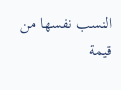النسب نفسها من قيمة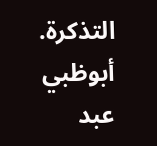التذكرة. أبوظبي عبد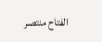الفتاح منتصر